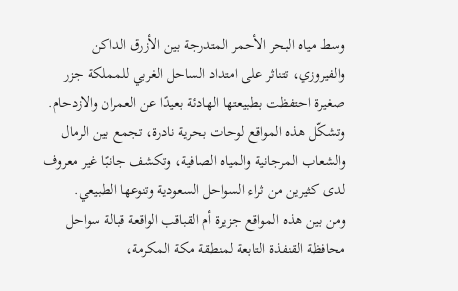وسط مياه البحر الأحمر المتدرجة بين الأزرق الداكن والفيروزي، تتناثر على امتداد الساحل الغربي للمملكة جزر صغيرة احتفظت بطبيعتها الهادئة بعيدًا عن العمران والازدحام.
وتشكّل هذه المواقع لوحات بحرية نادرة، تجمع بين الرمال والشعاب المرجانية والمياه الصافية، وتكشف جانبًا غير معروف لدى كثيرين من ثراء السواحل السعودية وتنوعها الطبيعي.
ومن بين هذه المواقع جزيرة أم القباقب الواقعة قبالة سواحل محافظة القنفذة التابعة لمنطقة مكة المكرمة،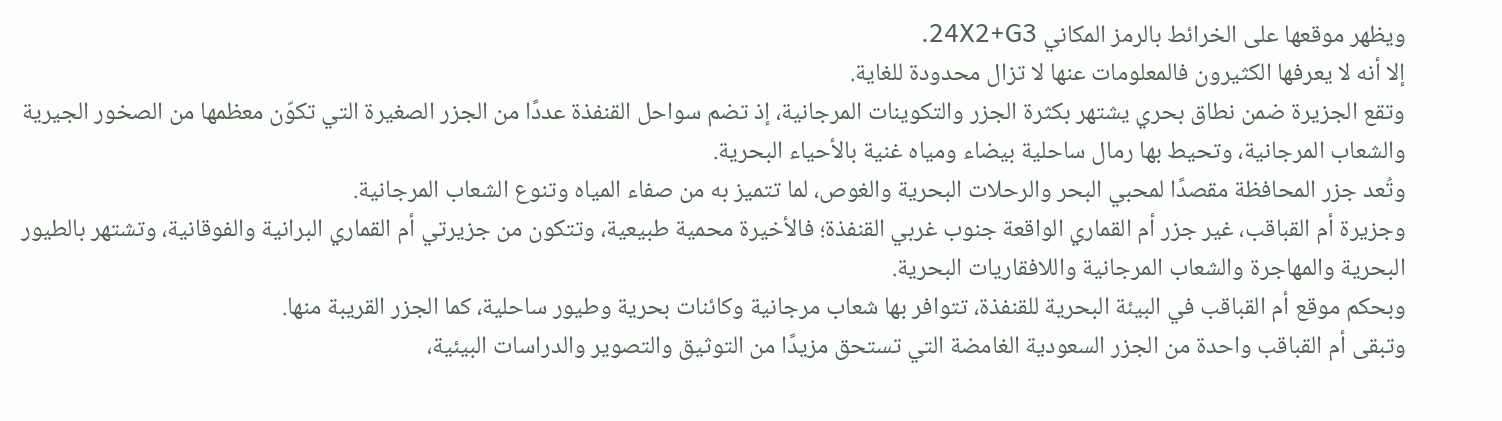ويظهر موقعها على الخرائط بالرمز المكاني 24X2+G3.
إلا أنه لا يعرفها الكثيرون فالمعلومات عنها لا تزال محدودة للغاية.
وتقع الجزيرة ضمن نطاق بحري يشتهر بكثرة الجزر والتكوينات المرجانية، إذ تضم سواحل القنفذة عددًا من الجزر الصغيرة التي تكوّن معظمها من الصخور الجيرية والشعاب المرجانية، وتحيط بها رمال ساحلية بيضاء ومياه غنية بالأحياء البحرية.
وتُعد جزر المحافظة مقصدًا لمحبي البحر والرحلات البحرية والغوص، لما تتميز به من صفاء المياه وتنوع الشعاب المرجانية.
وجزيرة أم القباقب، غير جزر أم القماري الواقعة جنوب غربي القنفذة؛ فالأخيرة محمية طبيعية، وتتكون من جزيرتي أم القماري البرانية والفوقانية، وتشتهر بالطيور البحرية والمهاجرة والشعاب المرجانية واللافقاريات البحرية.
وبحكم موقع أم القباقب في البيئة البحرية للقنفذة، تتوافر بها شعاب مرجانية وكائنات بحرية وطيور ساحلية، كما الجزر القريبة منها.
وتبقى أم القباقب واحدة من الجزر السعودية الغامضة التي تستحق مزيدًا من التوثيق والتصوير والدراسات البيئية،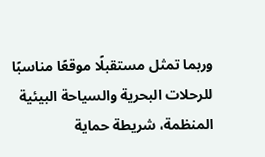وربما تمثل مستقبلًا موقعًا مناسبًا للرحلات البحرية والسياحة البيئية المنظمة، شريطة حماية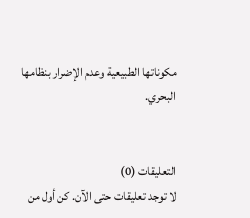مكوناتها الطبيعية وعدم الإضرار بنظامها البحري.


التعليقات (0)
لا توجد تعليقات حتى الآن. كن أول من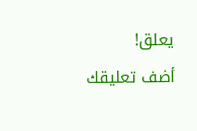يعلق!
أضف تعليقك